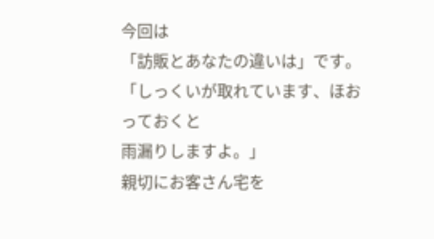今回は
「訪販とあなたの違いは」です。
「しっくいが取れています、ほおっておくと
雨漏りしますよ。」
親切にお客さん宅を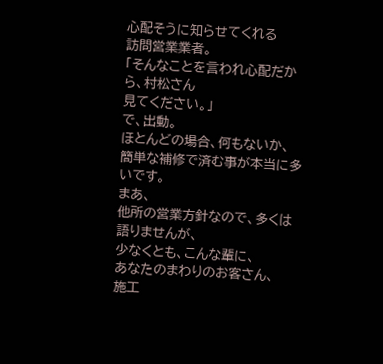心配そうに知らせてくれる
訪問営業業者。
「そんなことを言われ心配だから、村松さん
見てください。」
で、出動。
ほとんどの場合、何もないか、
簡単な補修で済む事が本当に多いです。
まあ、
他所の営業方針なので、多くは語りませんが、
少なくとも、こんな輩に、
あなたのまわりのお客さん、
施工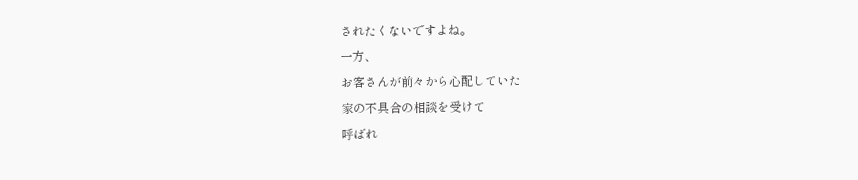されたくないですよね。
一方、
お客さんが前々から心配していた
家の不具合の相談を受けて
呼ばれ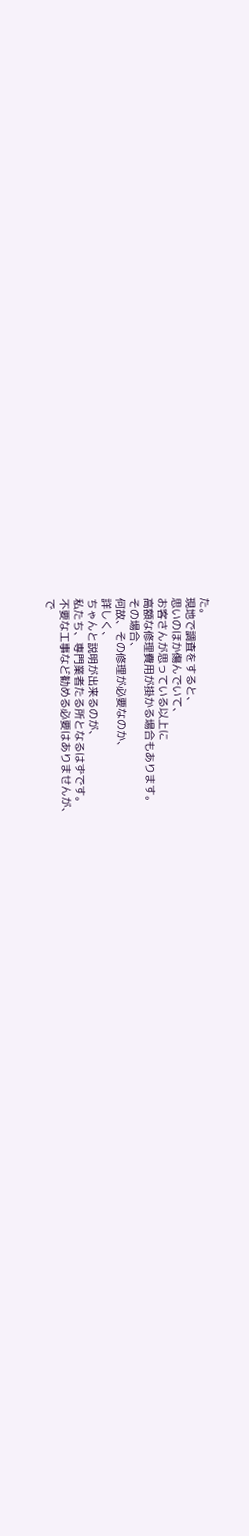た。
現地で調査をすると、
思いのほか傷んでいて、
お客さんが思っている以上に
高額な修理費用が掛かる場合もあります。
その場合、
何故、その修理が必要なのか、
詳しく、
ちゃんと説明が出来るのが、
私たち、専門業者たる所となるはずです。
不要な工事など勧める必要はありませんが、
で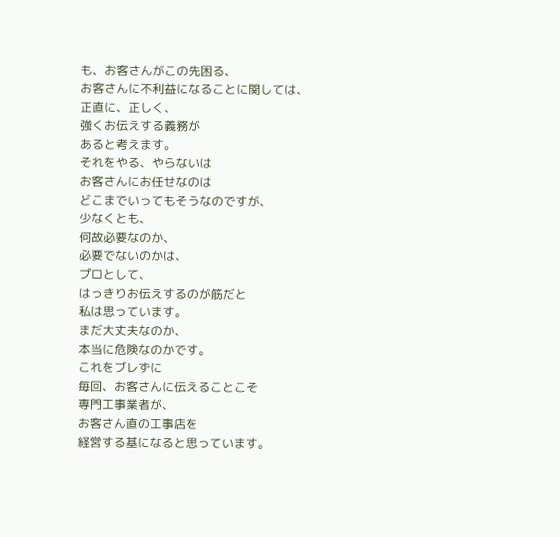も、お客さんがこの先困る、
お客さんに不利益になることに関しては、
正直に、正しく、
強くお伝えする義務が
あると考えます。
それをやる、やらないは
お客さんにお任せなのは
どこまでいってもそうなのですが、
少なくとも、
何故必要なのか、
必要でないのかは、
プロとして、
はっきりお伝えするのが筋だと
私は思っています。
まだ大丈夫なのか、
本当に危険なのかです。
これをブレずに
毎回、お客さんに伝えることこそ
専門工事業者が、
お客さん直の工事店を
経営する基になると思っています。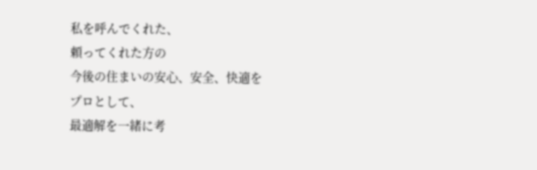私を呼んでくれた、
頼ってくれた方の
今後の住まいの安心、安全、快適を
プロとして、
最適解を一緒に考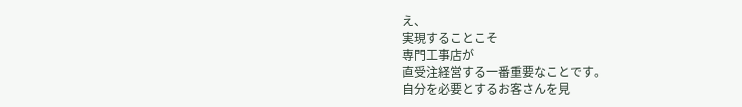え、
実現することこそ
専門工事店が
直受注経営する一番重要なことです。
自分を必要とするお客さんを見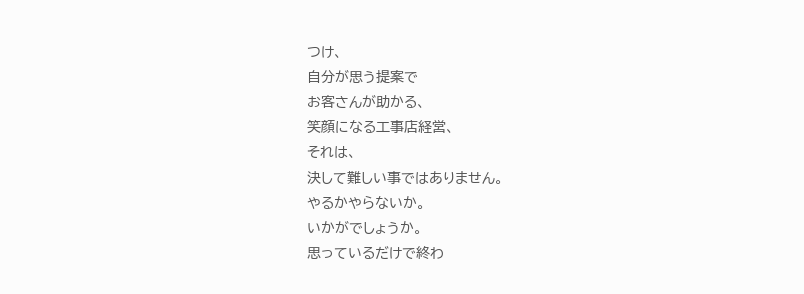つけ、
自分が思う提案で
お客さんが助かる、
笑顔になる工事店経営、
それは、
決して難しい事ではありません。
やるかやらないか。
いかがでしょうか。
思っているだけで終わ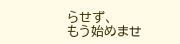らせず、
もう始めませ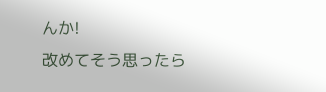んか!
改めてそう思ったら